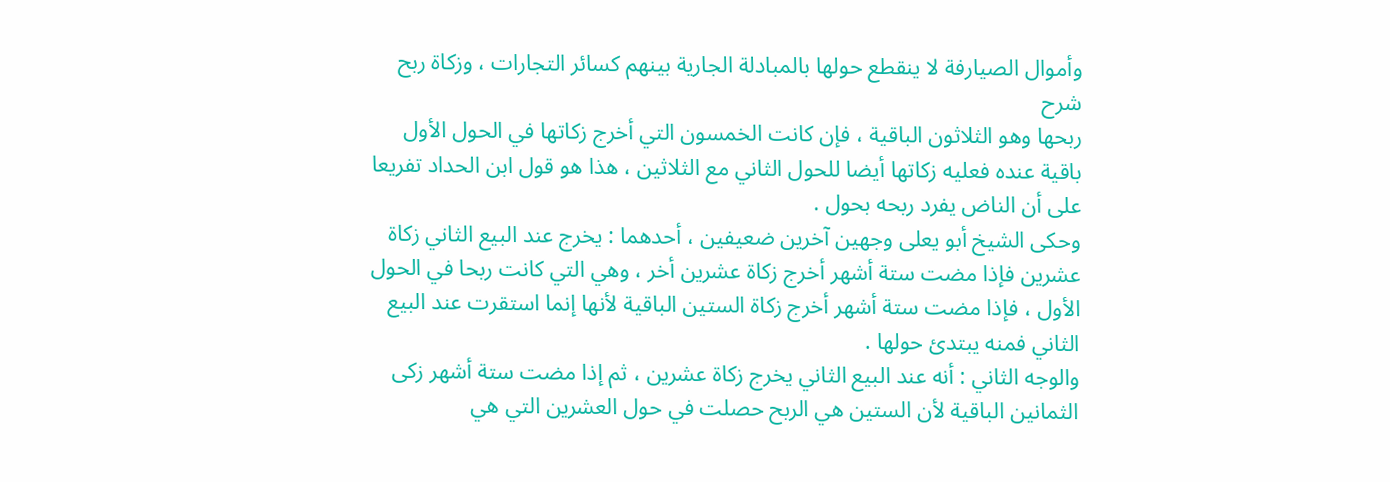وأموال الصيارفة لا ينقطع حولها بالمبادلة الجارية بينهم كسائر التجارات ، وزكاة ربح
شرح
ربحها وهو الثلاثون الباقية ، فإن كانت الخمسون التي أخرج زكاتها في الحول الأول باقية عنده فعليه زكاتها أيضا للحول الثاني مع الثلاثين ، هذا هو قول ابن الحداد تفريعا على أن الناض يفرد ربحه بحول .
وحكى الشيخ أبو يعلى وجهين آخرين ضعيفين ، أحدهما : يخرج عند البيع الثاني زكاة عشرين فإذا مضت ستة أشهر أخرج زكاة عشرين أخر ، وهي التي كانت ربحا في الحول الأول ، فإذا مضت ستة أشهر أخرج زكاة الستين الباقية لأنها إنما استقرت عند البيع الثاني فمنه يبتدئ حولها .
والوجه الثاني : أنه عند البيع الثاني يخرج زكاة عشرين ، ثم إذا مضت ستة أشهر زكى الثمانين الباقية لأن الستين هي الربح حصلت في حول العشرين التي هي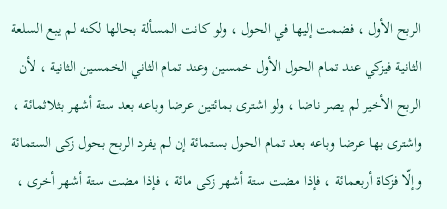الربح الأول ، فضمت إليها في الحول ، ولو كانت المسألة بحالها لكنه لم يبع السلعة الثانية فيزكي عند تمام الحول الأول خمسين وعند تمام الثاني الخمسين الثانية ، لأن الربح الأخير لم يصر ناضا ، ولو اشترى بمائتين عرضا وباعه بعد ستة أشهر بثلاثمائة ، واشترى بها عرضا وباعه بعد تمام الحول بستمائة إن لم يفرد الربح بحول زكى الستمائة وإلّا فزكاة أربعمائة ، فإذا مضت ستة أشهر زكى مائة ، فإذا مضت ستة أشهر أخرى ،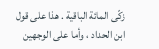زكّى المائة الباقية . هذا على قول ابن الحداد ، وأما على الوجهين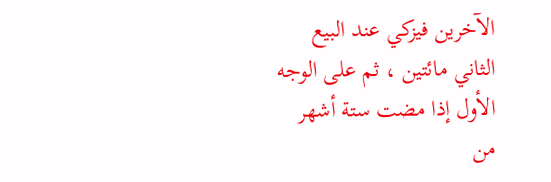الآخرين فيزكي عند البيع الثاني مائتين ، ثم على الوجه الأول إذا مضت ستة أشهر من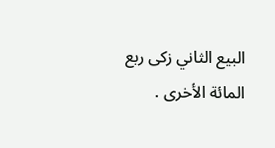البيع الثاني زكى ربع المائة الأخرى .